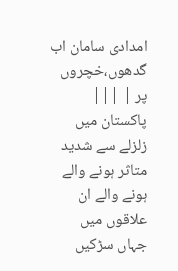امدادی سامان اب گدھوں،خچروں پر | |||
پاکستان میں زلزلے سے شدید متاثر ہونے والے ہونے والے ان علاقوں میں جہاں سڑکیں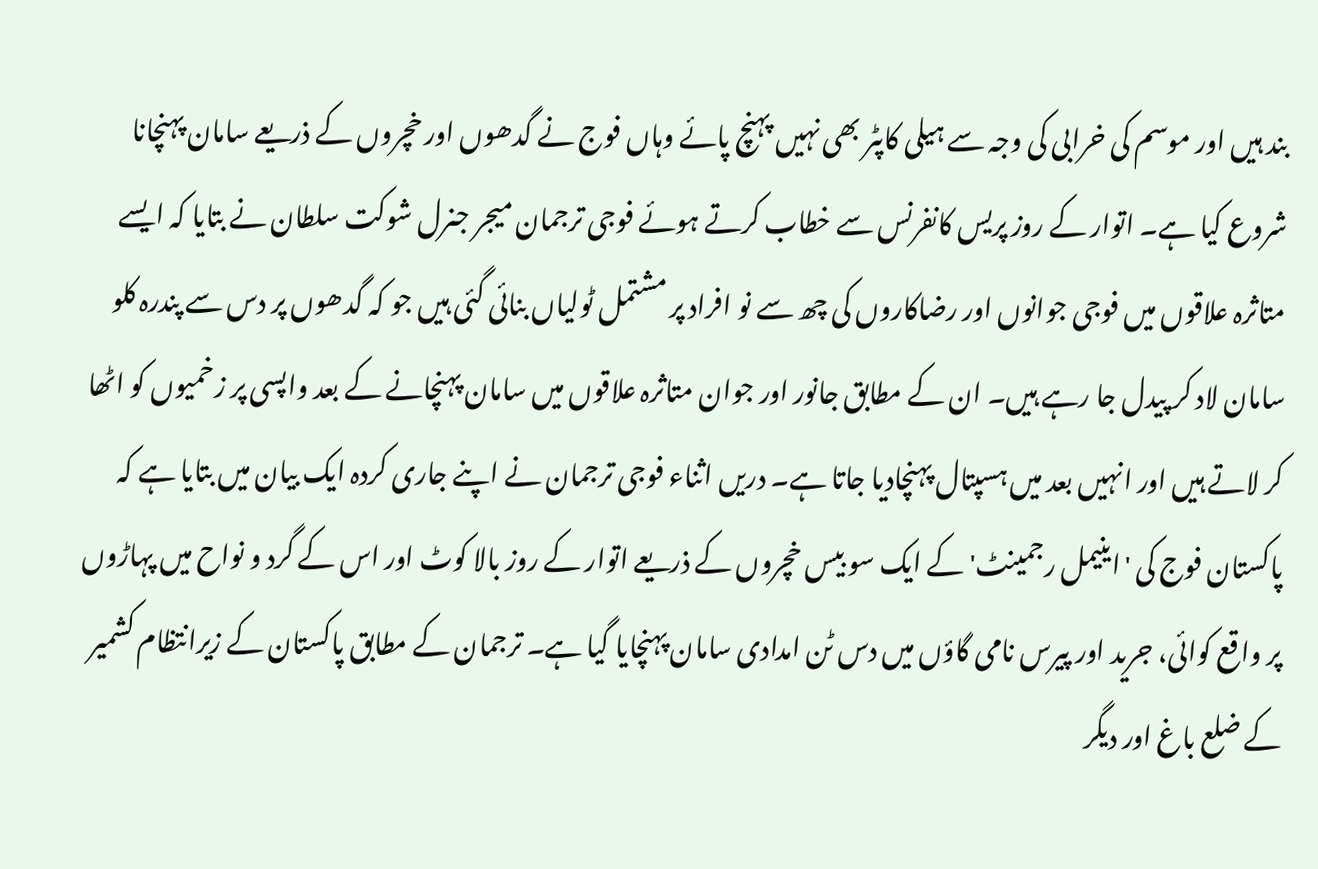بند ہیں اور موسم کی خرابی کی وجہ سے ہیلی کاپٹر بھی نہیں پہنچ پائے وہاں فوج نے گدھوں اور خچروں کے ذریعے سامان پہنچانا شروع کیا ہے۔ اتوار کے روز پریس کانفرنس سے خطاب کرتے ہوئے فوجی ترجمان میجر جنرل شوکت سلطان نے بتایا کہ ایسے متاثرہ علاقوں میں فوجی جوانوں اور رضاکاروں کی چھ سے نو افراد پر مشتمل ٹولیاں بنائی گئی ہیں جو کہ گدھوں پر دس سے پندرہ کلو سامان لاد کر پیدل جا رہے ہیں۔ ان کے مطابق جانور اور جوان متاثرہ علاقوں میں سامان پہنچانے کے بعد واپسی پر زخمیوں کو اٹھا کر لاتے ہیں اور انہیں بعد میں ہسپتال پہنچادیا جاتا ہے۔ دریں اثناء فوجی ترجمان نے اپنے جاری کردہ ایک بیان میں بتایا ہے کہ پاکستان فوج کی 'اینیمل رجمینٹ' کے ایک سو بیس خچروں کے ذریعے اتوار کے روز بالا کوٹ اور اس کے گرد و نواح میں پہاڑوں پر واقع کوائی، جرید اور پیرس نامی گاؤں میں دس ٹن امدادی سامان پہنچایا گیا ہے۔ ترجمان کے مطابق پاکستان کے زیرانتظام کشمیر کے ضلع باغ اور دیگر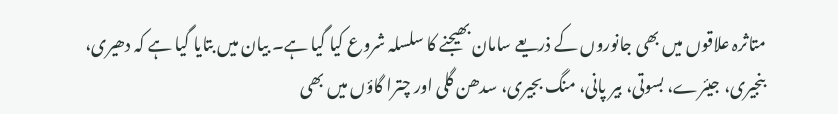متاثرہ علاقوں میں بھی جانوروں کے ذریعے سامان بھیجنے کا سلسلہ شروع کیا گیا ہے۔ بیان میں بتایا گیا ہے کہ دھیری، بنجیری، جیئرے، بسوتی، بیر پانی، منگ بجیری، سدھن گلی اور چترا گاؤں میں بھی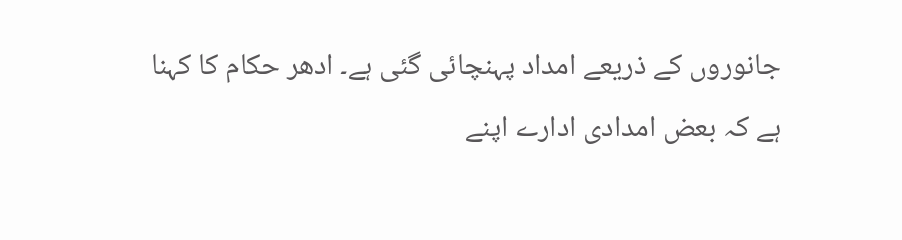جانوروں کے ذریعے امداد پہنچائی گئی ہے۔ ادھر حکام کا کہنا ہے کہ بعض امدادی ادارے اپنے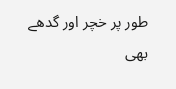طور پر خچر اور گدھے بھی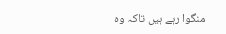منگوا رہے ہیں تاکہ وہ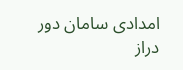امدادی سامان دور دراز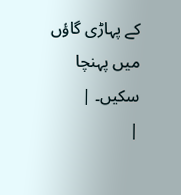کے پہاڑی گاؤں میں پہنچا سکیں۔ |
|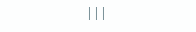|||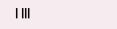| |||